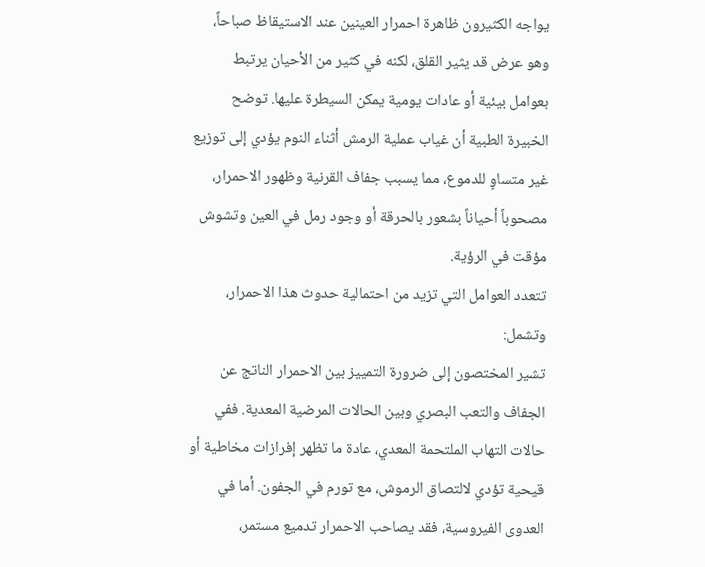يواجه الكثيرون ظاهرة احمرار العينين عند الاستيقاظ صباحاً، وهو عرض قد يثير القلق، لكنه في كثير من الأحيان يرتبط بعوامل بيئية أو عادات يومية يمكن السيطرة عليها. توضح الخبيرة الطبية أن غياب عملية الرمش أثناء النوم يؤدي إلى توزيع غير متساوٍ للدموع، مما يسبب جفاف القرنية وظهور الاحمرار، مصحوباً أحياناً بشعور بالحرقة أو وجود رمل في العين وتشوش مؤقت في الرؤية.
تتعدد العوامل التي تزيد من احتمالية حدوث هذا الاحمرار، وتشمل:
تشير المختصون إلى ضرورة التمييز بين الاحمرار الناتج عن الجفاف والتعب البصري وبين الحالات المرضية المعدية. ففي حالات التهاب الملتحمة المعدي، عادة ما تظهر إفرازات مخاطية أو قيحية تؤدي لالتصاق الرموش، مع تورم في الجفون. أما في العدوى الفيروسية، فقد يصاحب الاحمرار تدميع مستمر،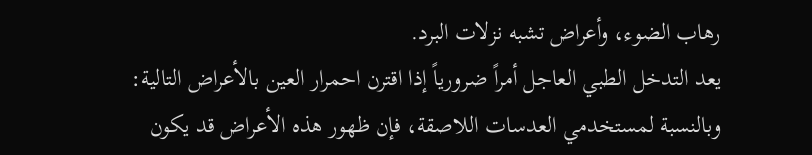رهاب الضوء، وأعراض تشبه نزلات البرد.
يعد التدخل الطبي العاجل أمراً ضرورياً إذا اقترن احمرار العين بالأعراض التالية:
وبالنسبة لمستخدمي العدسات اللاصقة، فإن ظهور هذه الأعراض قد يكون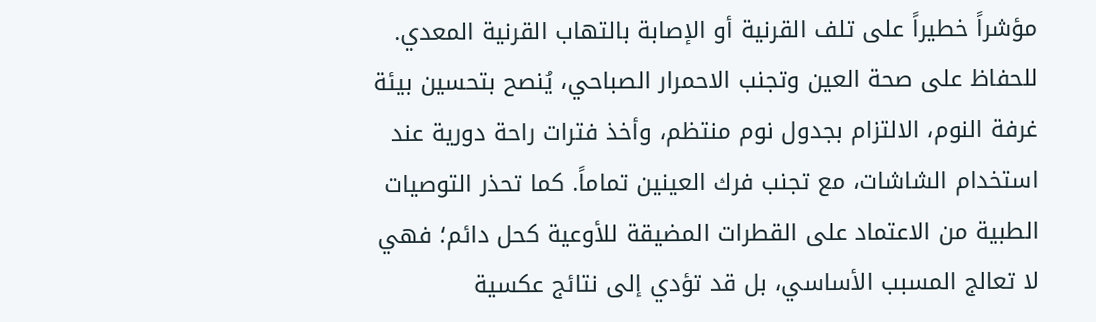مؤشراً خطيراً على تلف القرنية أو الإصابة بالتهاب القرنية المعدي.
للحفاظ على صحة العين وتجنب الاحمرار الصباحي، يُنصح بتحسين بيئة غرفة النوم، الالتزام بجدول نوم منتظم، وأخذ فترات راحة دورية عند استخدام الشاشات، مع تجنب فرك العينين تماماً. كما تحذر التوصيات الطبية من الاعتماد على القطرات المضيقة للأوعية كحل دائم؛ فهي لا تعالج المسبب الأساسي، بل قد تؤدي إلى نتائج عكسية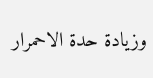وزيادة حدة الاحمرار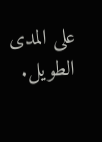على المدى الطويل.